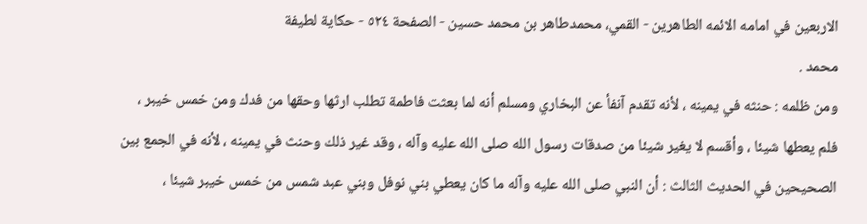الاربعين في امامه الائمه الطاهرين - القمي، محمدطاهر بن محمد حسین - الصفحة ٥٢٤ - حكاية لطيفة
محمد .
ومن ظلمه : حنثه في يمينه ، لأنه تقدم آنفأ عن البخاري ومسلم أنه لما بعثت فاطمة تطلب ارثها وحقها من فدك ومن خمس خيبر ، فلم يعطها شيئا ، وأقسم لا يغير شيئا من صدقات رسول الله صلى الله عليه وآله ، وقد غير ذلك وحنث في يمينه ، لأنه في الجمع بين الصحيحين في الحديث الثالث : أن النبي صلى الله عليه وآله ما كان يعطي بني نوفل وبني عبد شمس من خمس خيبر شيئا ،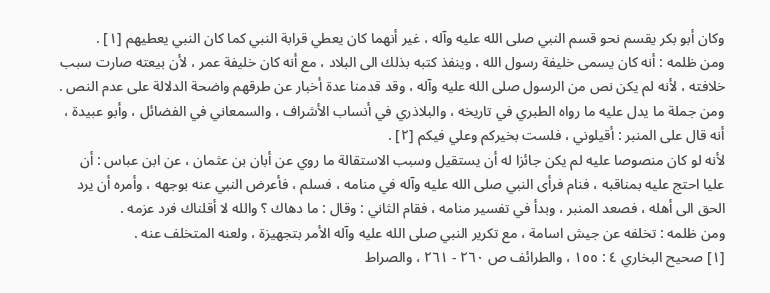وكان أبو بكر يقسم نحو قسم النبي صلى الله عليه وآله ، غير أنهما كان يعطي قرابة النبي كما كان النبي يعطيهم [١] .
ومن ظلمه : أنه كان يسمى خليفة رسول الله ، وينفذ كتبه بذلك الى البلاد ، مع أنه كان خليفة عمر ، لأن بيعته صارت سبب خلافته ، لأنه لم يكن نص من الرسول صلى الله عليه وآله ، وقد قدمنا عدة أخبار عن طرقهم واضحة الدلالة على عدم النص .
ومن جملة ما يدل عليه ما رواه الطبري في تاريخه ، والبلاذري في أنساب الأشراف ، والسمعاني في الفضائل ، وأبو عبيدة ، أنه قال على المنبر : أقيلوني ، فلست بخيركم وعلي فيكم [٢] .
لأنه لو كان منصوصا عليه لم يكن جائزا له أن يستقيل وسبب الاستقالة ما روي عن أبان بن عثمان ، عن ابن عباس : أن عليا احتج عليه بمناقبه ، فنام فرأى النبي صلى الله عليه وآله في منامه ، فسلم ، فأعرض النبي عنه بوجهه ، وأمره أن يرد الحق الى أهله ، فصعد المنبر ، وبدأ في تفسير منامه ، فقام الثاني : وقال : ما دهاك ؟ والله لا أقلناك فرد عزمه .
ومن ظلمه : تخلفه عن جيش اسامة ، مع تكرير النبي صلى الله عليه وآله الأمر بتجهيزة ، ولعنه المتخلف عنه .
[١] صحيح البخاري ٤ : ١٥٥ ، والطرائف ص ٢٦٠ - ٢٦١ ، والصراط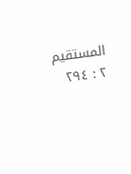المستقيم ٢ : ٢٩٤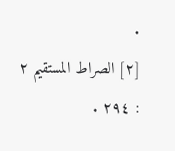.
[٢] الصراط المستقيم ٢ : ٢٩٤ .